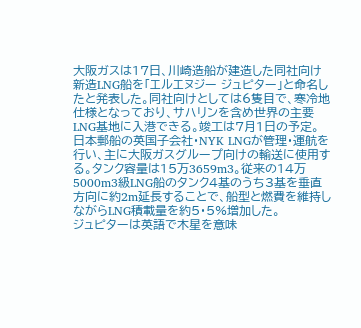大阪ガスは17日、川崎造船が建造した同社向け新造LNG船を「エルエヌジー ジュピター」と命名したと発表した。同社向けとしては6隻目で、寒冷地仕様となっており、サハリンを含め世界の主要LNG基地に入港できる。竣工は7月1日の予定。
日本郵船の英国子会社・NYK LNGが管理・運航を行い、主に大阪ガスグループ向けの輸送に使用する。タンク容量は15万3659m3。従来の14万5000m3級LNG船のタンク4基のうち3基を垂直方向に約2m延長することで、船型と燃費を維持しながらLNG積載量を約5・5%増加した。
ジュピターは英語で木星を意味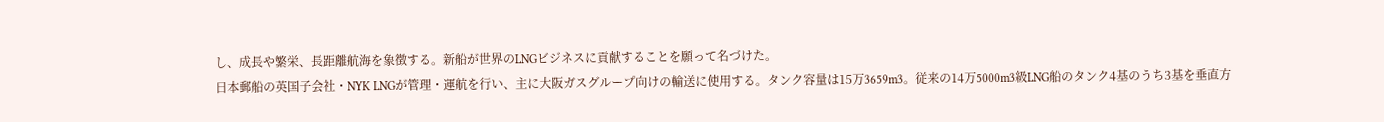し、成長や繁栄、長距離航海を象徴する。新船が世界のLNGビジネスに貢献することを願って名づけた。
日本郵船の英国子会社・NYK LNGが管理・運航を行い、主に大阪ガスグループ向けの輸送に使用する。タンク容量は15万3659m3。従来の14万5000m3級LNG船のタンク4基のうち3基を垂直方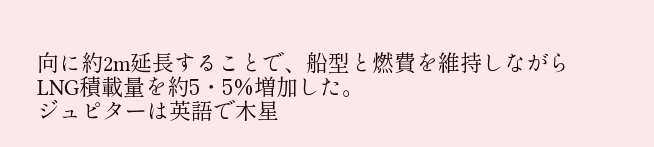向に約2m延長することで、船型と燃費を維持しながらLNG積載量を約5・5%増加した。
ジュピターは英語で木星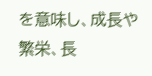を意味し、成長や繁栄、長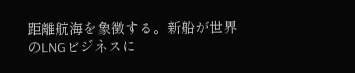距離航海を象徴する。新船が世界のLNGビジネスに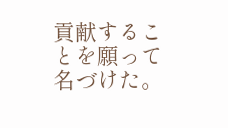貢献することを願って名づけた。